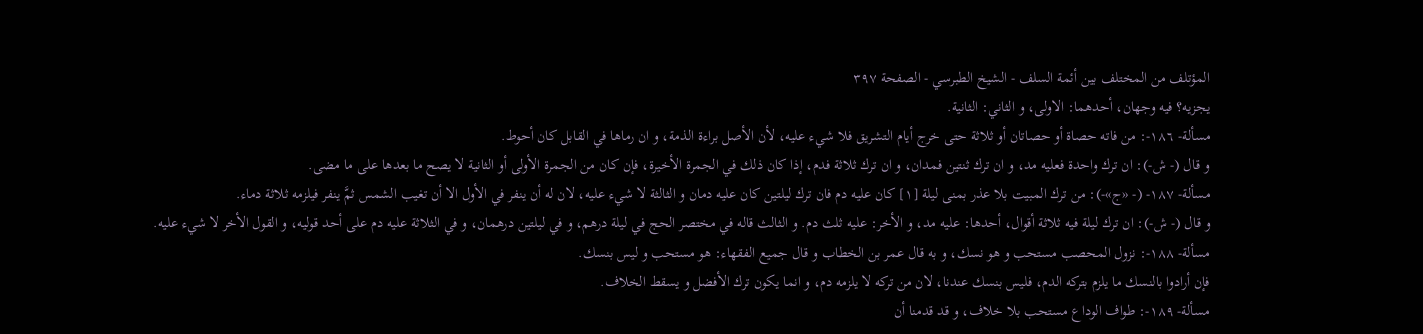المؤتلف من المختلف بين أئمة السلف - الشيخ الطبرسي - الصفحة ٣٩٧
يجزيه؟ فيه وجهان، أحدهما: الاولى، و الثاني: الثانية.
مسألة- ١٨٦-: من فاته حصاة أو حصاتان أو ثلاثة حتى خرج أيام التشريق فلا شيء عليه، لأن الأصل براءة الذمة، و ان رماها في القابل كان أحوط.
و قال (- ش-): ان ترك واحدة فعليه مد، و ان ترك ثنتين فمدان، و ان ترك ثلاثة فدم، إذا كان ذلك في الجمرة الأخيرة، فإن كان من الجمرة الأولى أو الثانية لا يصح ما بعدها على ما مضى.
مسألة- ١٨٧- (- «ج»-): من ترك المبيت بلا عذر بمنى ليلة [١] كان عليه دم فان ترك ليلتين كان عليه دمان و الثالثة لا شيء عليه، لان له أن ينفر في الأول الا أن تغيب الشمس ثمَّ ينفر فيلزمه ثلاثة دماء.
و قال (- ش-): ان ترك ليلة فيه ثلاثة أقوال، أحدها: عليه مد، و الأخر: عليه ثلث دم. و الثالث قاله في مختصر الحج في ليلة درهم، و في ليلتين درهمان، و في الثلاثة عليه دم على أحد قوليه، و القول الأخر لا شيء عليه.
مسألة- ١٨٨-: نزول المحصب مستحب و هو نسك، و به قال عمر بن الخطاب و قال جميع الفقهاء: هو مستحب و ليس بنسك.
فإن أرادوا بالنسك ما يلزم بتركه الدم، فليس بنسك عندنا، لان من تركه لا يلزمه دم، و انما يكون ترك الأفضل و يسقط الخلاف.
مسألة- ١٨٩-: طواف الوداع مستحب بلا خلاف، و قد قدمنا أن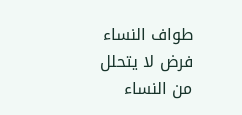طواف النساء فرض لا يتحلل من النساء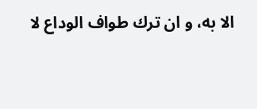الا به، و ان ترك طواف الوداع لا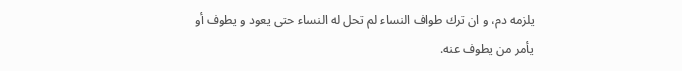يلزمه دم، و ان ترك طواف النساء لم تحل له النساء حتى يعود و يطوف أو يأمر من يطوف عنه.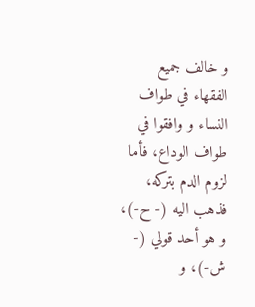و خالف جميع الفقهاء في طواف النساء و وافقوا في طواف الوداع، فأما لزوم الدم بتركه، فذهب اليه (- ح-)، و هو أحد قولي (- ش-)، و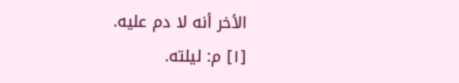الأخر أنه لا دم عليه.
[١] م: ليلته.